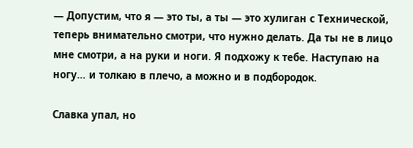— Допустим, что я — это ты, а ты — это хулиган с Технической, теперь внимательно смотри, что нужно делать. Да ты не в лицо мне смотри, а на руки и ноги. Я подхожу к тебе. Наступаю на ногу… и толкаю в плечо, а можно и в подбородок.

Славка упал, но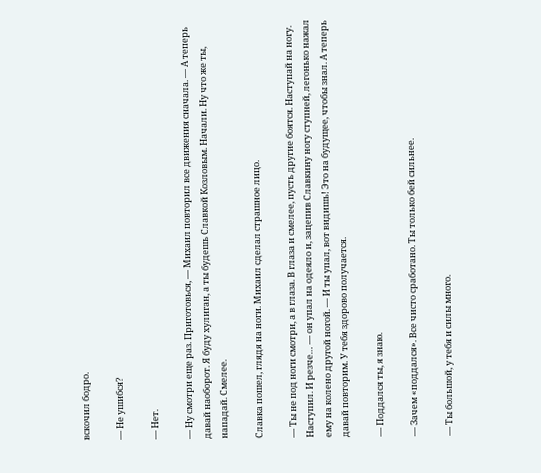вскочил бодро.

— Не ушибся?

— Нет.

— Ну смотри еще раз. Приготовься, — Михаил повторил все движения сначала. — А теперь давай наоборот. Я буду хулиган, а ты будешь Славкой Козловым. Начали. Ну что же ты, нападай. Смелее.

Славка пошел, глядя на ноги. Михаил сделал страшное лицо.

— Ты не под ноги смотри, а в глаза. В глаза и смелее, пусть другие боятся. Наступай на ногу. Наступил. И резче… — он упал на одеяло и, зацепив Славкину ногу ступней, легонько нажал ему на колено другой ногой. — И ты упал, вот видишь! Это на будущее, чтобы знал. А теперь давай повторим. У тебя здорово получается.

— Поддался ты, я знаю.

— Зачем «поддался». Все чисто сработано. Ты только бей сильнее.

— Ты большой, у тебя и силы много.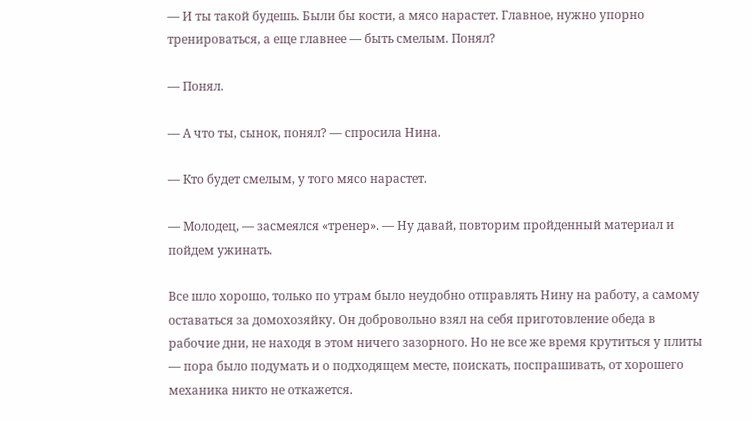— И ты такой будешь. Были бы кости, а мясо нарастет. Главное, нужно упорно тренироваться, а еще главнее — быть смелым. Понял?

— Понял.

— А что ты, сынок, понял? — спросила Нина.

— Кто будет смелым, у того мясо нарастет.

— Молодец, — засмеялся «тренер». — Ну давай, повторим пройденный материал и пойдем ужинать.

Все шло хорошо, только по утрам было неудобно отправлять Нину на работу, а самому оставаться за домохозяйку. Он добровольно взял на себя приготовление обеда в рабочие дни, не находя в этом ничего зазорного. Но не все же время крутиться у плиты — пора было подумать и о подходящем месте, поискать, поспрашивать, от хорошего механика никто не откажется.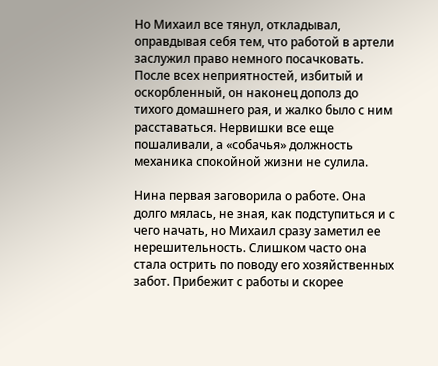Но Михаил все тянул, откладывал, оправдывая себя тем, что работой в артели заслужил право немного посачковать. После всех неприятностей, избитый и оскорбленный, он наконец дополз до тихого домашнего рая, и жалко было с ним расставаться. Нервишки все еще пошаливали, а «собачья» должность механика спокойной жизни не сулила.

Нина первая заговорила о работе. Она долго мялась, не зная, как подступиться и с чего начать, но Михаил сразу заметил ее нерешительность. Слишком часто она стала острить по поводу его хозяйственных забот. Прибежит с работы и скорее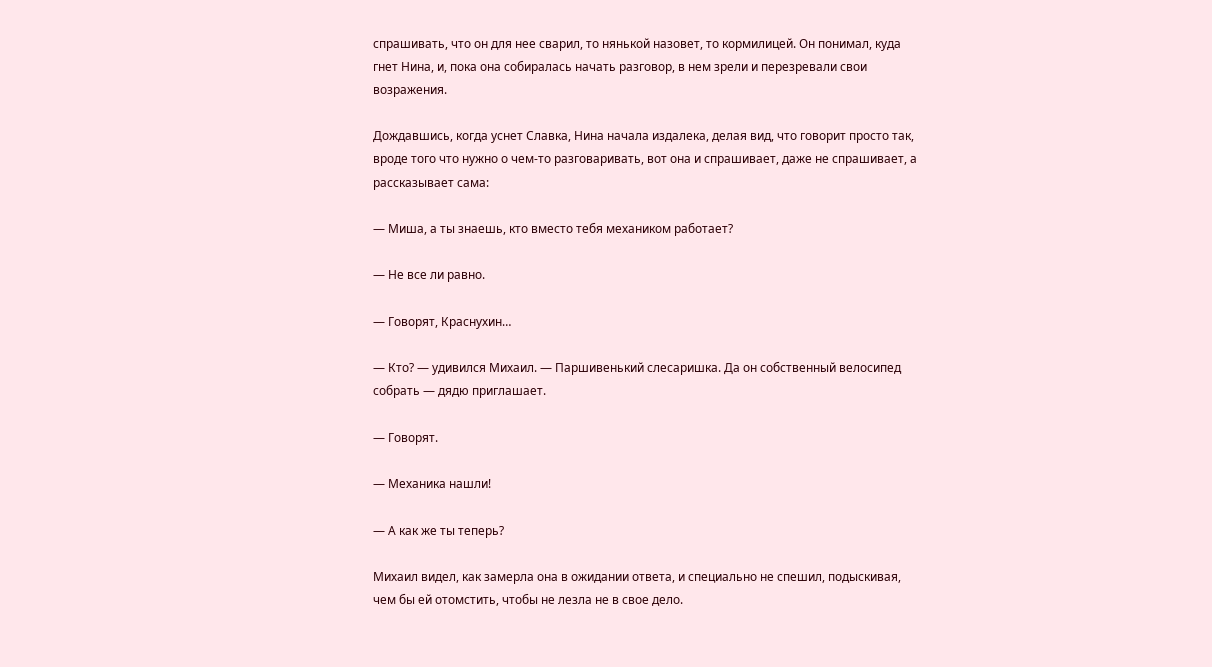спрашивать, что он для нее сварил, то нянькой назовет, то кормилицей. Он понимал, куда гнет Нина, и, пока она собиралась начать разговор, в нем зрели и перезревали свои возражения.

Дождавшись, когда уснет Славка, Нина начала издалека, делая вид, что говорит просто так, вроде того что нужно о чем-то разговаривать, вот она и спрашивает, даже не спрашивает, а рассказывает сама:

— Миша, а ты знаешь, кто вместо тебя механиком работает?

— Не все ли равно.

— Говорят, Краснухин…

— Кто? — удивился Михаил. — Паршивенький слесаришка. Да он собственный велосипед собрать — дядю приглашает.

— Говорят.

— Механика нашли!

— А как же ты теперь?

Михаил видел, как замерла она в ожидании ответа, и специально не спешил, подыскивая, чем бы ей отомстить, чтобы не лезла не в свое дело.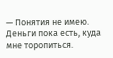— Понятия не имею. Деньги пока есть, куда мне торопиться.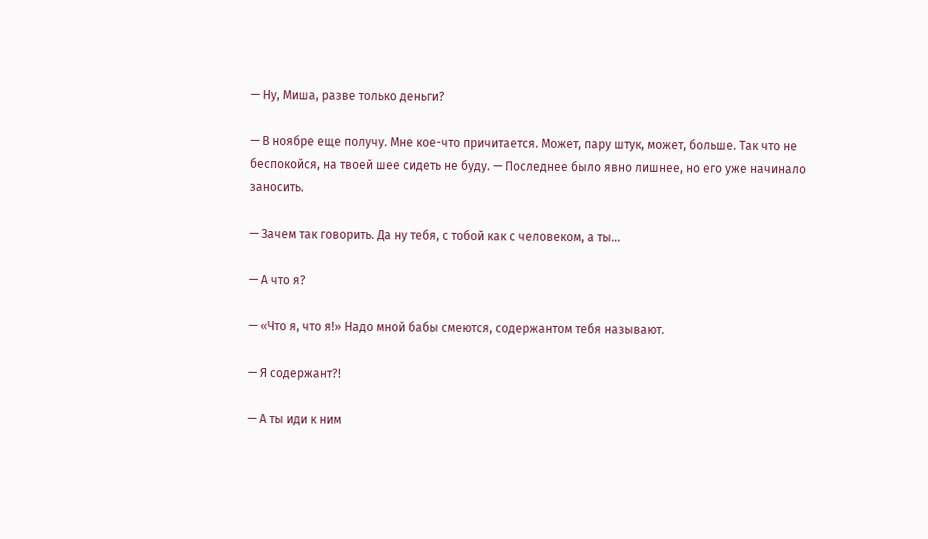— Ну, Миша, разве только деньги?

— В ноябре еще получу. Мне кое-что причитается. Может, пару штук, может, больше. Так что не беспокойся, на твоей шее сидеть не буду. — Последнее было явно лишнее, но его уже начинало заносить.

— Зачем так говорить. Да ну тебя, с тобой как с человеком, а ты…

— А что я?

— «Что я, что я!» Надо мной бабы смеются, содержантом тебя называют.

— Я содержант?!

— А ты иди к ним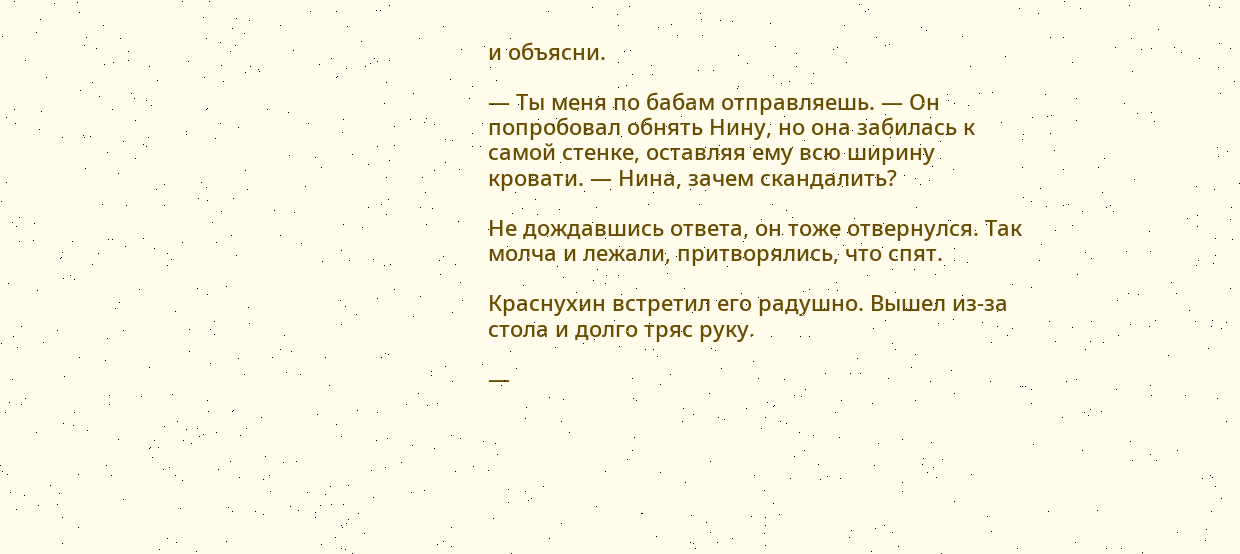и объясни.

— Ты меня по бабам отправляешь. — Он попробовал обнять Нину, но она забилась к самой стенке, оставляя ему всю ширину кровати. — Нина, зачем скандалить?

Не дождавшись ответа, он тоже отвернулся. Так молча и лежали, притворялись, что спят.

Краснухин встретил его радушно. Вышел из-за стола и долго тряс руку.

—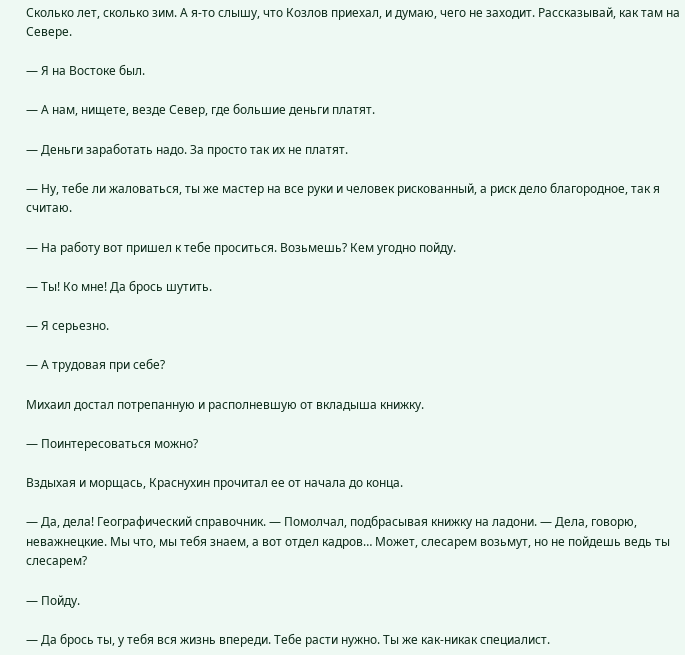Сколько лет, сколько зим. А я-то слышу, что Козлов приехал, и думаю, чего не заходит. Рассказывай, как там на Севере.

— Я на Востоке был.

— А нам, нищете, везде Север, где большие деньги платят.

— Деньги заработать надо. За просто так их не платят.

— Ну, тебе ли жаловаться, ты же мастер на все руки и человек рискованный, а риск дело благородное, так я считаю.

— На работу вот пришел к тебе проситься. Возьмешь? Кем угодно пойду.

— Ты! Ко мне! Да брось шутить.

— Я серьезно.

— А трудовая при себе?

Михаил достал потрепанную и располневшую от вкладыша книжку.

— Поинтересоваться можно?

Вздыхая и морщась, Краснухин прочитал ее от начала до конца.

— Да, дела! Географический справочник. — Помолчал, подбрасывая книжку на ладони. — Дела, говорю, неважнецкие. Мы что, мы тебя знаем, а вот отдел кадров… Может, слесарем возьмут, но не пойдешь ведь ты слесарем?

— Пойду.

— Да брось ты, у тебя вся жизнь впереди. Тебе расти нужно. Ты же как-никак специалист.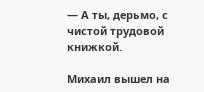— А ты, дерьмо, с чистой трудовой книжкой.

Михаил вышел на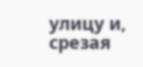улицу и, срезая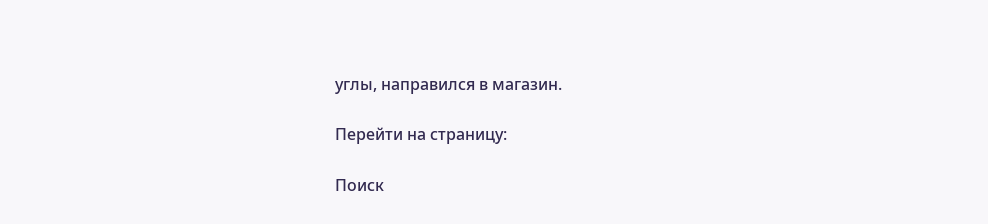углы, направился в магазин.

Перейти на страницу:

Поиск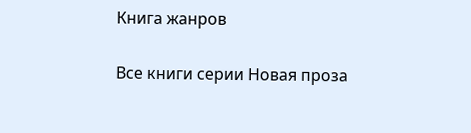Книга жанров

Все книги серии Новая проза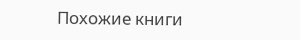Похожие книги